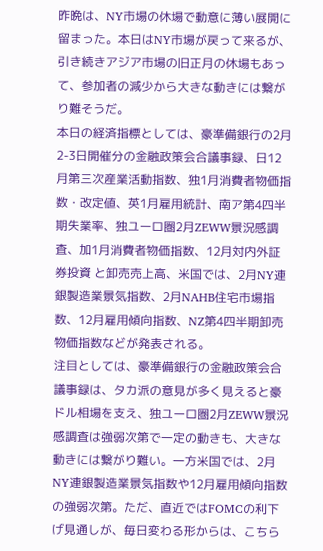昨晩は、NY市場の休場で動意に薄い展開に留まった。本日はNY市場が戻って来るが、引き続きアジア市場の旧正月の休場もあって、参加者の減少から大きな動きには繋がり難そうだ。
本日の経済指標としては、豪準備銀行の2月2-3日開催分の金融政策会合議事録、日12月第三次産業活動指数、独1月消費者物価指数・改定値、英1月雇用統計、南ア第4四半期失業率、独ユーロ圏2月ZEWW景況感調査、加1月消費者物価指数、12月対内外証券投資 と卸売売上高、米国では、2月NY連銀製造業景気指数、2月NAHB住宅市場指数、12月雇用傾向指数、NZ第4四半期卸売物価指数などが発表される。
注目としては、豪準備銀行の金融政策会合議事録は、タカ派の意見が多く見えると豪ドル相場を支え、独ユーロ圏2月ZEWW景況感調査は強弱次第で一定の動きも、大きな動きには繋がり難い。一方米国では、2月NY連銀製造業景気指数や12月雇用傾向指数の強弱次第。ただ、直近ではFOMCの利下げ見通しが、毎日変わる形からは、こちら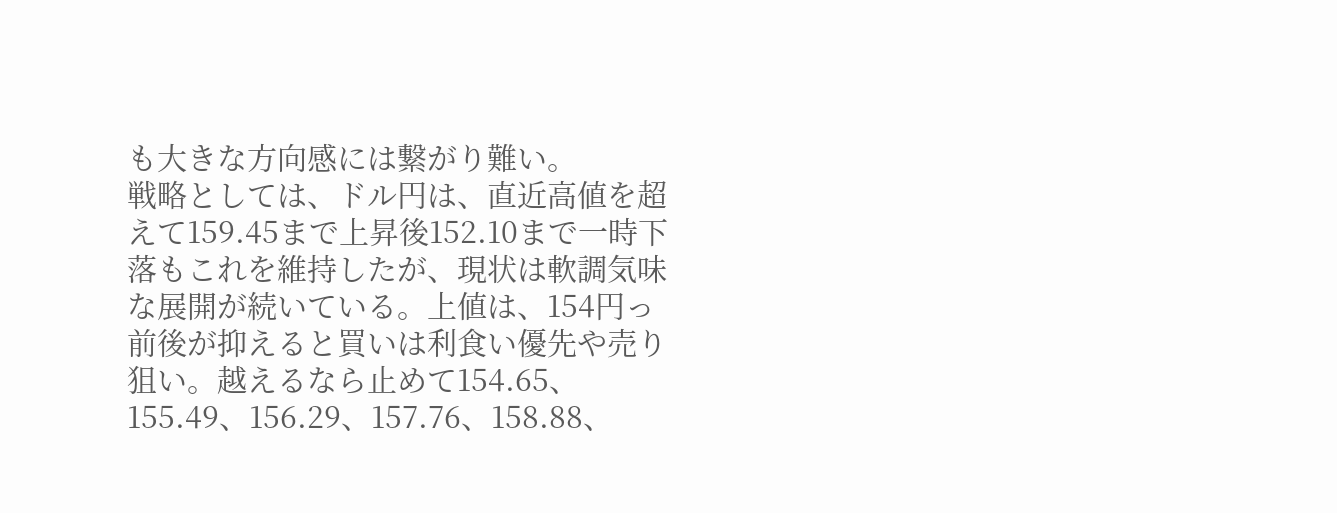も大きな方向感には繋がり難い。
戦略としては、ドル円は、直近高値を超えて159.45まで上昇後152.10まで一時下落もこれを維持したが、現状は軟調気味な展開が続いている。上値は、154円っ前後が抑えると買いは利食い優先や売り狙い。越えるなら止めて154.65、155.49、156.29、157.76、158.88、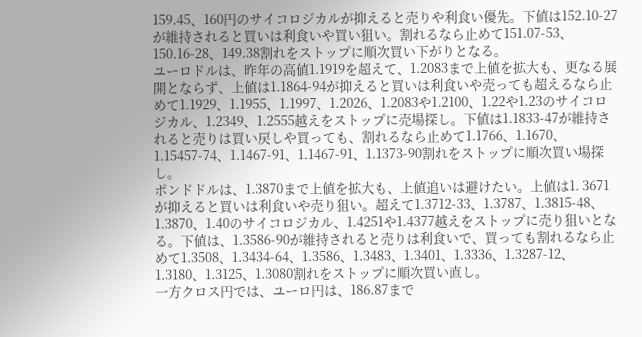159.45、160円のサイコロジカルが抑えると売りや利食い優先。下値は152.10-27が維持されると買いは利食いや買い狙い。割れるなら止めて151.07-53、150.16-28、149.38割れをストップに順次買い下がりとなる。
ユーロドルは、昨年の高値1.1919を超えて、1.2083まで上値を拡大も、更なる展開とならず、上値は1.1864-94が抑えると買いは利食いや売っても超えるなら止めて1.1929、1.1955、1.1997、1.2026、1.2083や1.2100、1.22や1.23のサイコロジカル、1.2349、1.2555越えをストップに売場探し。下値は1.1833-47が維持されると売りは買い戻しや買っても、割れるなら止めて1.1766、1.1670、1.15457-74、1.1467-91、1.1467-91、1.1373-90割れをストップに順次買い場探し。
ポンドドルは、1.3870まで上値を拡大も、上値追いは避けたい。上値は1. 3671が抑えると買いは利食いや売り狙い。超えて1.3712-33、1.3787、1.3815-48、1.3870、1.40のサイコロジカル、1.4251や1.4377越えをストップに売り狙いとなる。下値は、1.3586-90が維持されると売りは利食いで、買っても割れるなら止めて1.3508、1.3434-64、1.3586、1.3483、1.3401、1.3336、1.3287-12、1.3180、1.3125、1.3080割れをストップに順次買い直し。
一方クロス円では、ユーロ円は、186.87まで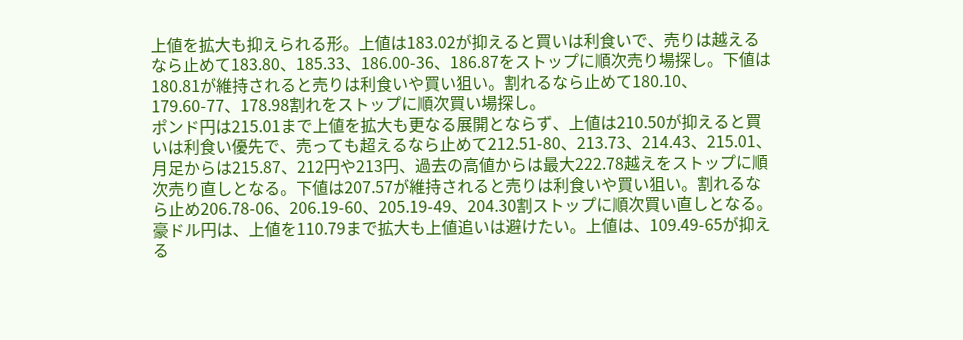上値を拡大も抑えられる形。上値は183.02が抑えると買いは利食いで、売りは越えるなら止めて183.80、185.33、186.00-36、186.87をストップに順次売り場探し。下値は180.81が維持されると売りは利食いや買い狙い。割れるなら止めて180.10、179.60-77、178.98割れをストップに順次買い場探し。
ポンド円は215.01まで上値を拡大も更なる展開とならず、上値は210.50が抑えると買いは利食い優先で、売っても超えるなら止めて212.51-80、213.73、214.43、215.01、月足からは215.87、212円や213円、過去の高値からは最大222.78越えをストップに順次売り直しとなる。下値は207.57が維持されると売りは利食いや買い狙い。割れるなら止め206.78-06、206.19-60、205.19-49、204.30割ストップに順次買い直しとなる。
豪ドル円は、上値を110.79まで拡大も上値追いは避けたい。上値は、109.49-65が抑える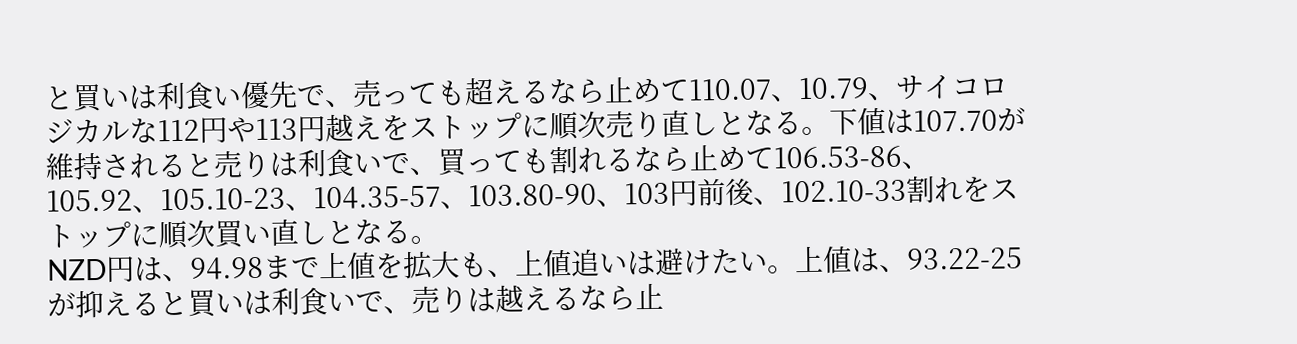と買いは利食い優先で、売っても超えるなら止めて110.07、10.79、サイコロジカルな112円や113円越えをストップに順次売り直しとなる。下値は107.70が維持されると売りは利食いで、買っても割れるなら止めて106.53-86、105.92、105.10-23、104.35-57、103.80-90、103円前後、102.10-33割れをストップに順次買い直しとなる。
NZD円は、94.98まで上値を拡大も、上値追いは避けたい。上値は、93.22-25が抑えると買いは利食いで、売りは越えるなら止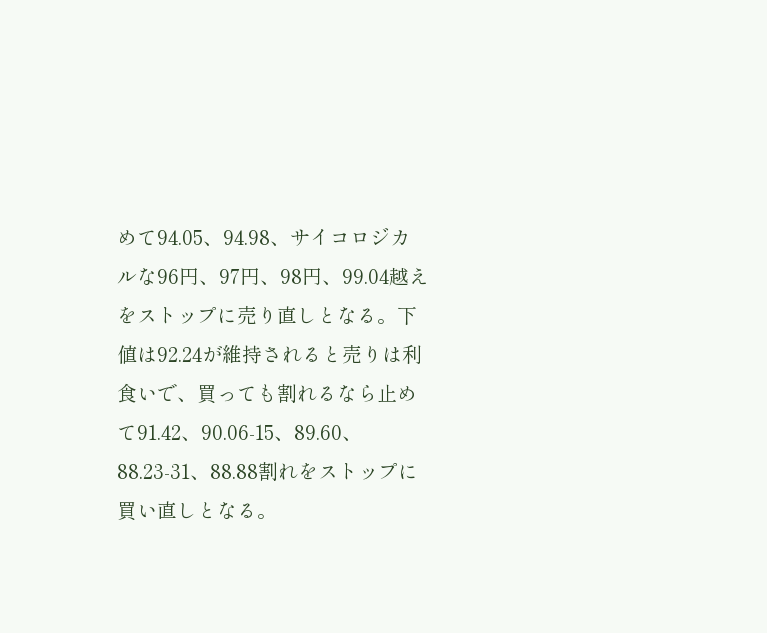めて94.05、94.98、サイコロジカルな96円、97円、98円、99.04越えをストップに売り直しとなる。下値は92.24が維持されると売りは利食いで、買っても割れるなら止めて91.42、90.06-15、89.60、88.23-31、88.88割れをストップに買い直しとなる。